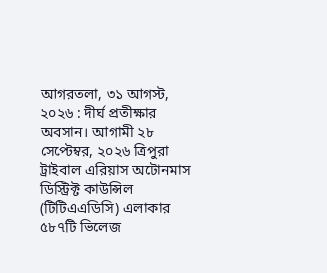আগরতলা, ৩১ আগস্ট, ২০২৬ : দীর্ঘ প্রতীক্ষার অবসান। আগামী ২৮ সেপ্টেম্বর, ২০২৬ ত্রিপুরা ট্রাইবাল এরিয়াস অটোনমাস ডিস্ট্রিক্ট কাউন্সিল (টিটিএএডিসি) এলাকার ৫৮৭টি ভিলেজ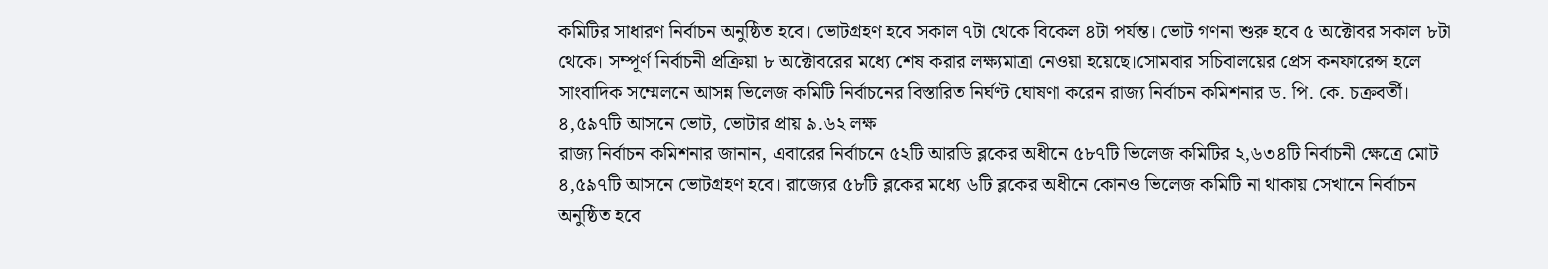কমিটির সাধারণ নির্বাচন অনুষ্ঠিত হবে। ভোটগ্রহণ হবে সকাল ৭টা থেকে বিকেল ৪টা পর্যন্ত। ভোট গণনা শুরু হবে ৫ অক্টোবর সকাল ৮টা থেকে। সম্পূর্ণ নির্বাচনী প্রক্রিয়া ৮ অক্টোবরের মধ্যে শেষ করার লক্ষ্যমাত্রা নেওয়া হয়েছে।সোমবার সচিবালয়ের প্রেস কনফারেন্স হলে সাংবাদিক সম্মেলনে আসন্ন ভিলেজ কমিটি নির্বাচনের বিস্তারিত নির্ঘণ্ট ঘোষণা করেন রাজ্য নির্বাচন কমিশনার ড. পি. কে. চক্রবর্তী।
৪,৫৯৭টি আসনে ভোট, ভোটার প্রায় ৯.৬২ লক্ষ
রাজ্য নির্বাচন কমিশনার জানান, এবারের নির্বাচনে ৫২টি আরডি ব্লকের অধীনে ৫৮৭টি ভিলেজ কমিটির ২,৬৩৪টি নির্বাচনী ক্ষেত্রে মোট ৪,৫৯৭টি আসনে ভোটগ্রহণ হবে। রাজ্যের ৫৮টি ব্লকের মধ্যে ৬টি ব্লকের অধীনে কোনও ভিলেজ কমিটি না থাকায় সেখানে নির্বাচন অনুষ্ঠিত হবে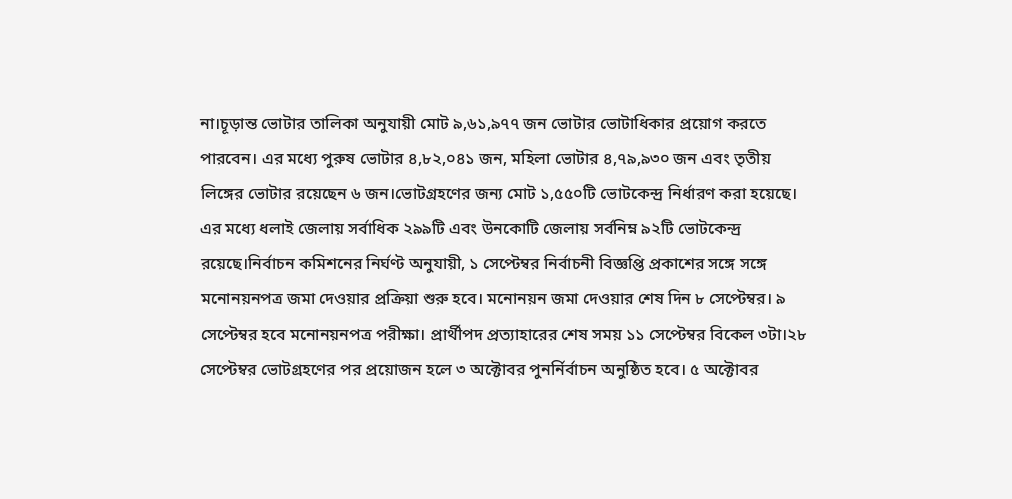না।চূড়ান্ত ভোটার তালিকা অনুযায়ী মোট ৯,৬১,৯৭৭ জন ভোটার ভোটাধিকার প্রয়োগ করতে পারবেন। এর মধ্যে পুরুষ ভোটার ৪,৮২,০৪১ জন, মহিলা ভোটার ৪,৭৯,৯৩০ জন এবং তৃতীয় লিঙ্গের ভোটার রয়েছেন ৬ জন।ভোটগ্রহণের জন্য মোট ১,৫৫০টি ভোটকেন্দ্র নির্ধারণ করা হয়েছে। এর মধ্যে ধলাই জেলায় সর্বাধিক ২৯৯টি এবং উনকোটি জেলায় সর্বনিম্ন ৯২টি ভোটকেন্দ্র রয়েছে।নির্বাচন কমিশনের নির্ঘণ্ট অনুযায়ী, ১ সেপ্টেম্বর নির্বাচনী বিজ্ঞপ্তি প্রকাশের সঙ্গে সঙ্গে মনোনয়নপত্র জমা দেওয়ার প্রক্রিয়া শুরু হবে। মনোনয়ন জমা দেওয়ার শেষ দিন ৮ সেপ্টেম্বর। ৯ সেপ্টেম্বর হবে মনোনয়নপত্র পরীক্ষা। প্রার্থীপদ প্রত্যাহারের শেষ সময় ১১ সেপ্টেম্বর বিকেল ৩টা।২৮ সেপ্টেম্বর ভোটগ্রহণের পর প্রয়োজন হলে ৩ অক্টোবর পুনর্নির্বাচন অনুষ্ঠিত হবে। ৫ অক্টোবর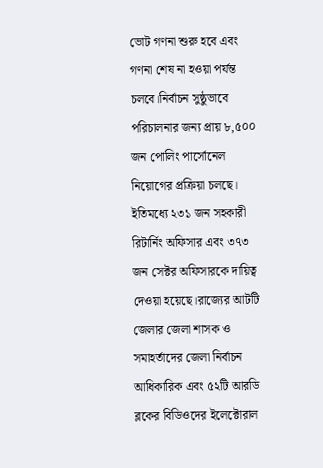ভোট গণনা শুরু হবে এবং গণনা শেষ না হওয়া পর্যন্ত চলবে।নির্বাচন সুষ্ঠুভাবে পরিচালনার জন্য প্রায় ৮,৫০০ জন পোলিং পার্সোনেল নিয়োগের প্রক্রিয়া চলছে। ইতিমধ্যে ২৩১ জন সহকারী রিটার্নিং অফিসার এবং ৩৭৩ জন সেক্টর অফিসারকে দায়িত্ব দেওয়া হয়েছে।রাজ্যের আটটি জেলার জেলা শাসক ও সমাহর্তাদের জেলা নির্বাচন আধিকারিক এবং ৫২টি আরডি ব্লকের বিডিওদের ইলেক্টোরাল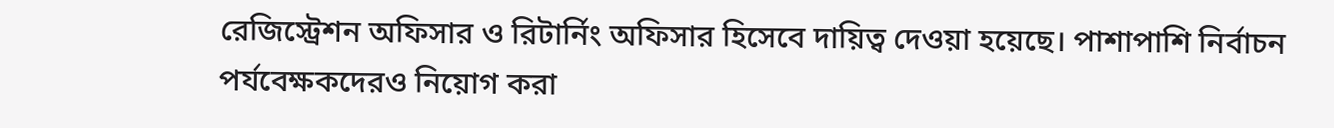রেজিস্ট্রেশন অফিসার ও রিটার্নিং অফিসার হিসেবে দায়িত্ব দেওয়া হয়েছে। পাশাপাশি নির্বাচন পর্যবেক্ষকদেরও নিয়োগ করা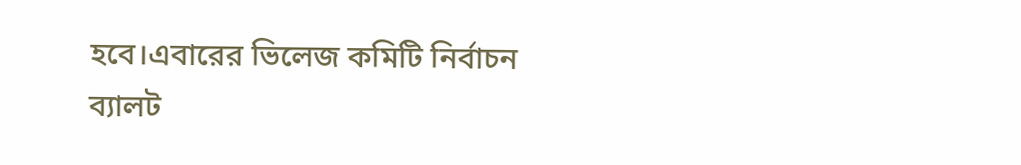হবে।এবারের ভিলেজ কমিটি নির্বাচন ব্যালট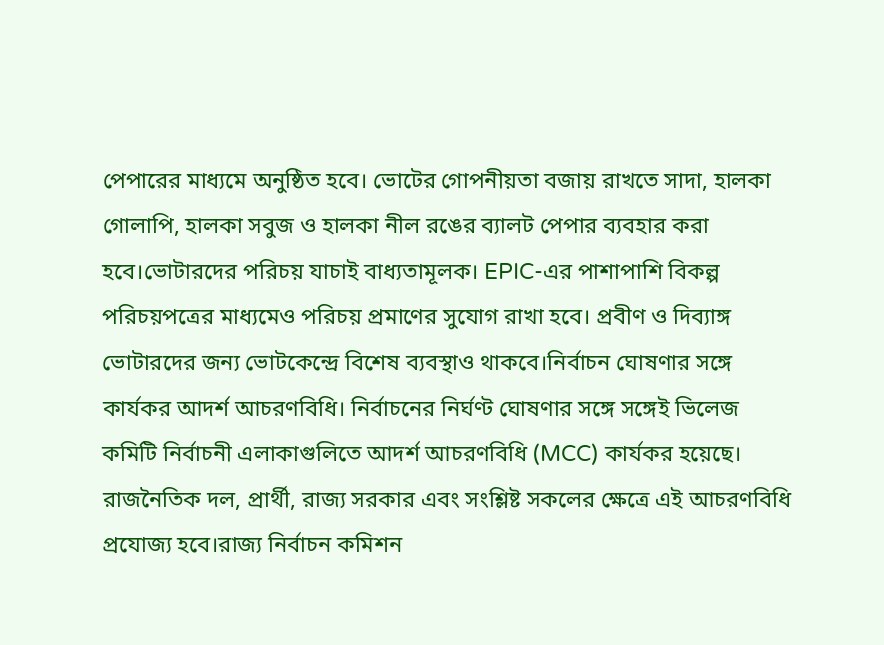পেপারের মাধ্যমে অনুষ্ঠিত হবে। ভোটের গোপনীয়তা বজায় রাখতে সাদা, হালকা গোলাপি, হালকা সবুজ ও হালকা নীল রঙের ব্যালট পেপার ব্যবহার করা হবে।ভোটারদের পরিচয় যাচাই বাধ্যতামূলক। EPIC-এর পাশাপাশি বিকল্প পরিচয়পত্রের মাধ্যমেও পরিচয় প্রমাণের সুযোগ রাখা হবে। প্রবীণ ও দিব্যাঙ্গ ভোটারদের জন্য ভোটকেন্দ্রে বিশেষ ব্যবস্থাও থাকবে।নির্বাচন ঘোষণার সঙ্গে কার্যকর আদর্শ আচরণবিধি। নির্বাচনের নির্ঘণ্ট ঘোষণার সঙ্গে সঙ্গেই ভিলেজ কমিটি নির্বাচনী এলাকাগুলিতে আদর্শ আচরণবিধি (MCC) কার্যকর হয়েছে। রাজনৈতিক দল, প্রার্থী, রাজ্য সরকার এবং সংশ্লিষ্ট সকলের ক্ষেত্রে এই আচরণবিধি প্রযোজ্য হবে।রাজ্য নির্বাচন কমিশন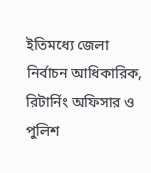ইতিমধ্যে জেলা নির্বাচন আধিকারিক, রিটার্নিং অফিসার ও পুলিশ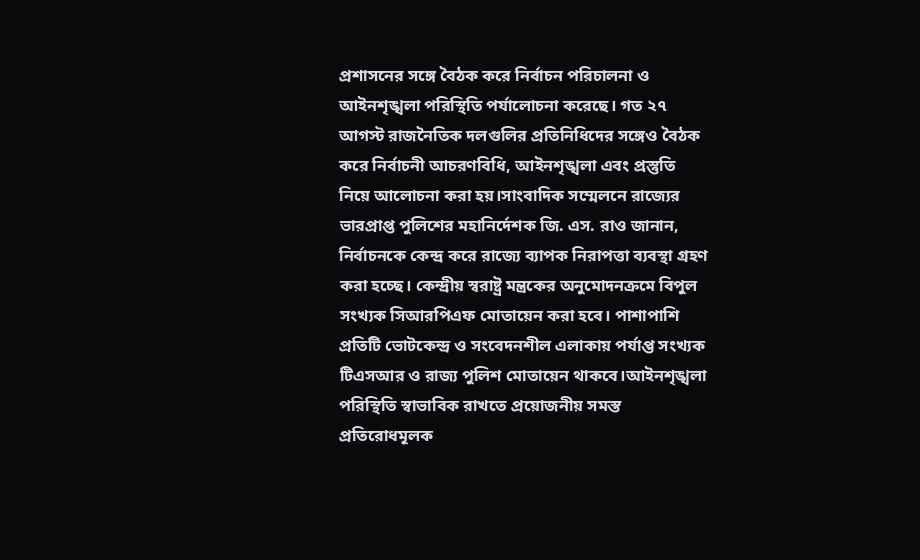প্রশাসনের সঙ্গে বৈঠক করে নির্বাচন পরিচালনা ও আইনশৃঙ্খলা পরিস্থিতি পর্যালোচনা করেছে। গত ২৭ আগস্ট রাজনৈতিক দলগুলির প্রতিনিধিদের সঙ্গেও বৈঠক করে নির্বাচনী আচরণবিধি, আইনশৃঙ্খলা এবং প্রস্তুতি নিয়ে আলোচনা করা হয়।সাংবাদিক সম্মেলনে রাজ্যের ভারপ্রাপ্ত পুলিশের মহানির্দেশক জি. এস. রাও জানান, নির্বাচনকে কেন্দ্র করে রাজ্যে ব্যাপক নিরাপত্তা ব্যবস্থা গ্রহণ করা হচ্ছে। কেন্দ্রীয় স্বরাষ্ট্র মন্ত্রকের অনুমোদনক্রমে বিপুল সংখ্যক সিআরপিএফ মোতায়েন করা হবে। পাশাপাশি প্রতিটি ভোটকেন্দ্র ও সংবেদনশীল এলাকায় পর্যাপ্ত সংখ্যক টিএসআর ও রাজ্য পুলিশ মোতায়েন থাকবে।আইনশৃঙ্খলা পরিস্থিতি স্বাভাবিক রাখতে প্রয়োজনীয় সমস্ত প্রতিরোধমূলক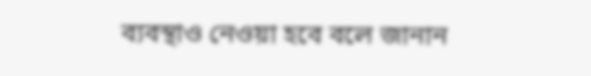ব্যবস্থাও নেওয়া হবে বলে জানান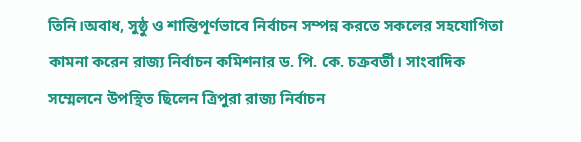তিনি।অবাধ, সুষ্ঠু ও শান্তিপূর্ণভাবে নির্বাচন সম্পন্ন করতে সকলের সহযোগিতা কামনা করেন রাজ্য নির্বাচন কমিশনার ড. পি. কে. চক্রবর্তী। সাংবাদিক সম্মেলনে উপস্থিত ছিলেন ত্রিপুরা রাজ্য নির্বাচন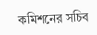কমিশনের সচিব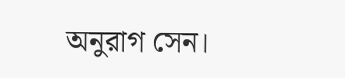অনুরাগ সেন।